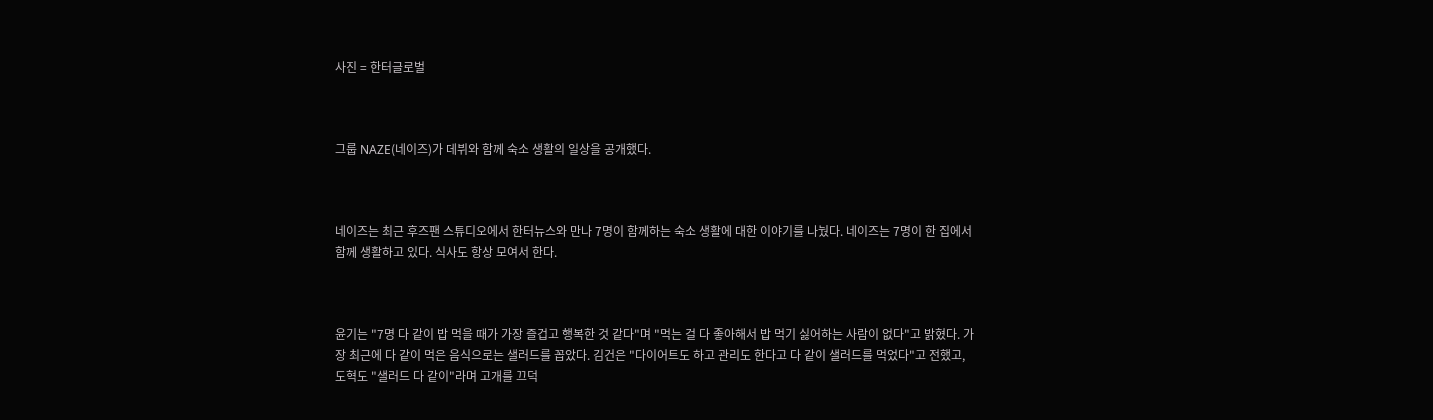사진 = 한터글로벌



그룹 NAZE(네이즈)가 데뷔와 함께 숙소 생활의 일상을 공개했다.



네이즈는 최근 후즈팬 스튜디오에서 한터뉴스와 만나 7명이 함께하는 숙소 생활에 대한 이야기를 나눴다. 네이즈는 7명이 한 집에서 함께 생활하고 있다. 식사도 항상 모여서 한다.



윤기는 "7명 다 같이 밥 먹을 때가 가장 즐겁고 행복한 것 같다"며 "먹는 걸 다 좋아해서 밥 먹기 싫어하는 사람이 없다"고 밝혔다. 가장 최근에 다 같이 먹은 음식으로는 샐러드를 꼽았다. 김건은 "다이어트도 하고 관리도 한다고 다 같이 샐러드를 먹었다"고 전했고, 도혁도 "샐러드 다 같이"라며 고개를 끄덕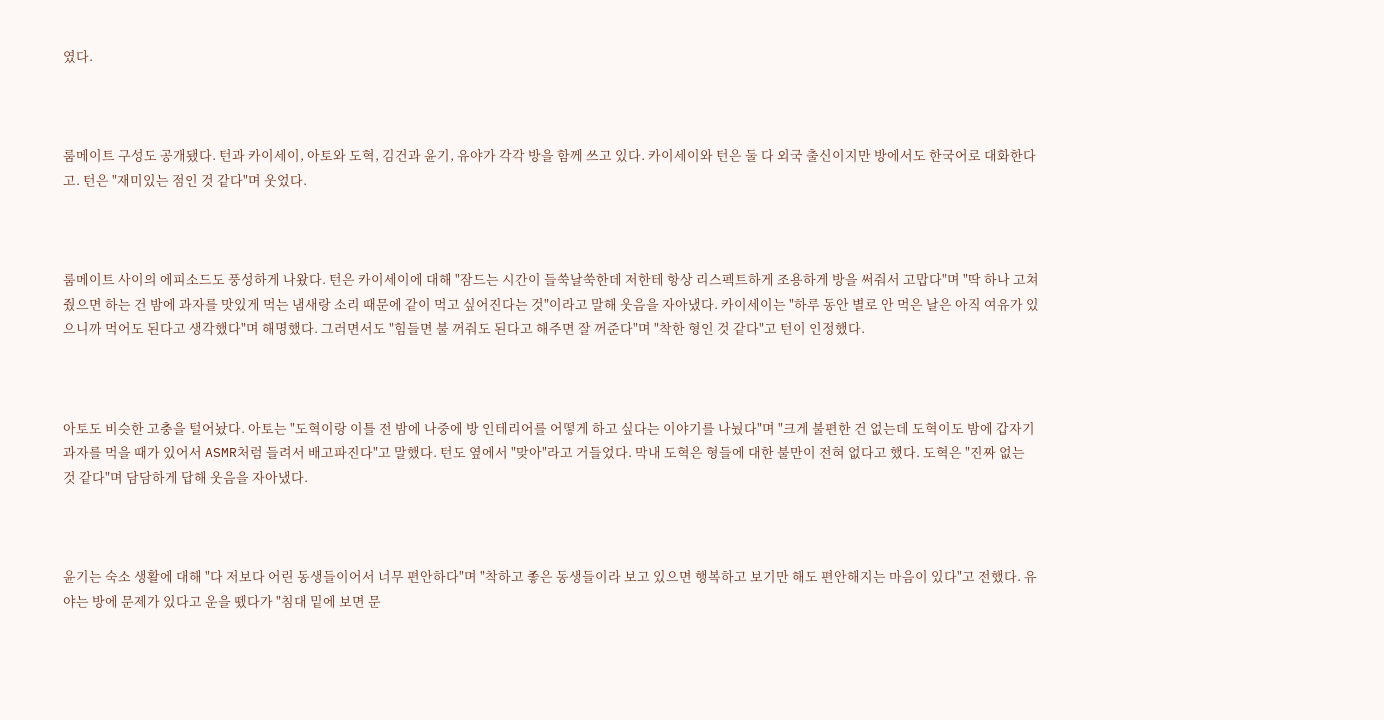였다.



룸메이트 구성도 공개됐다. 턴과 카이세이, 아토와 도혁, 김건과 윤기, 유야가 각각 방을 함께 쓰고 있다. 카이세이와 턴은 둘 다 외국 출신이지만 방에서도 한국어로 대화한다고. 턴은 "재미있는 점인 것 같다"며 웃었다.



룸메이트 사이의 에피소드도 풍성하게 나왔다. 턴은 카이세이에 대해 "잠드는 시간이 들쑥날쑥한데 저한테 항상 리스펙트하게 조용하게 방을 써줘서 고맙다"며 "딱 하나 고쳐줬으면 하는 건 밤에 과자를 맛있게 먹는 냄새랑 소리 때문에 같이 먹고 싶어진다는 것"이라고 말해 웃음을 자아냈다. 카이세이는 "하루 동안 별로 안 먹은 날은 아직 여유가 있으니까 먹어도 된다고 생각했다"며 해명했다. 그러면서도 "힘들면 불 꺼줘도 된다고 해주면 잘 꺼준다"며 "착한 형인 것 같다"고 턴이 인정했다.



아토도 비슷한 고충을 털어놨다. 아토는 "도혁이랑 이틀 전 밤에 나중에 방 인테리어를 어떻게 하고 싶다는 이야기를 나눴다"며 "크게 불편한 건 없는데 도혁이도 밤에 갑자기 과자를 먹을 때가 있어서 ASMR처럼 들려서 배고파진다"고 말했다. 턴도 옆에서 "맞아"라고 거들었다. 막내 도혁은 형들에 대한 불만이 전혀 없다고 했다. 도혁은 "진짜 없는 것 같다"며 담담하게 답해 웃음을 자아냈다.



윤기는 숙소 생활에 대해 "다 저보다 어린 동생들이어서 너무 편안하다"며 "착하고 좋은 동생들이라 보고 있으면 행복하고 보기만 해도 편안해지는 마음이 있다"고 전했다. 유야는 방에 문제가 있다고 운을 뗐다가 "침대 밑에 보면 문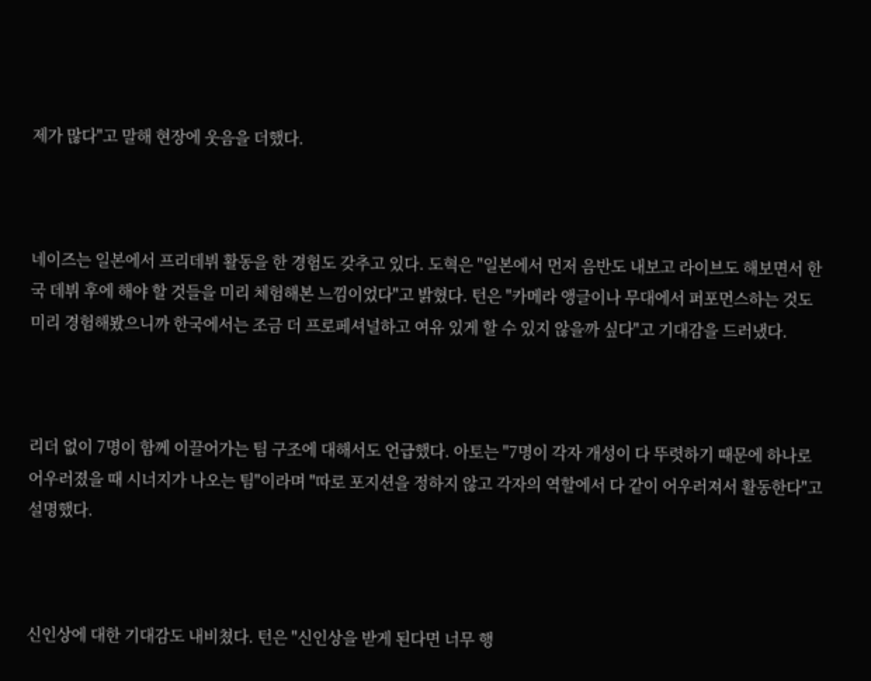제가 많다"고 말해 현장에 웃음을 더했다.



네이즈는 일본에서 프리데뷔 활동을 한 경험도 갖추고 있다. 도혁은 "일본에서 먼저 음반도 내보고 라이브도 해보면서 한국 데뷔 후에 해야 할 것들을 미리 체험해본 느낌이었다"고 밝혔다. 턴은 "카메라 앵글이나 무대에서 퍼포먼스하는 것도 미리 경험해봤으니까 한국에서는 조금 더 프로페셔널하고 여유 있게 할 수 있지 않을까 싶다"고 기대감을 드러냈다.



리더 없이 7명이 함께 이끌어가는 팀 구조에 대해서도 언급했다. 아토는 "7명이 각자 개성이 다 뚜렷하기 때문에 하나로 어우러졌을 때 시너지가 나오는 팀"이라며 "따로 포지션을 정하지 않고 각자의 역할에서 다 같이 어우러져서 활동한다"고 설명했다.



신인상에 대한 기대감도 내비쳤다. 턴은 "신인상을 받게 된다면 너무 행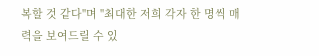복할 것 같다"며 "최대한 저희 각자 한 명씩 매력을 보여드릴 수 있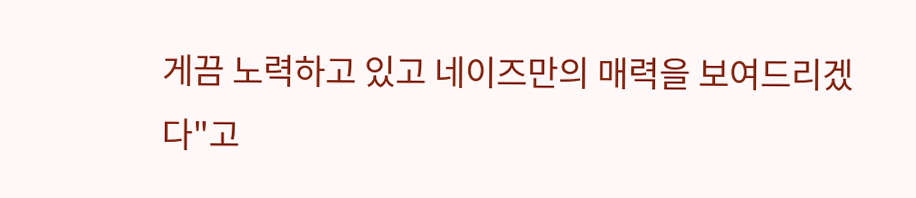게끔 노력하고 있고 네이즈만의 매력을 보여드리겠다"고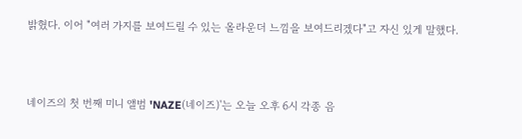밝혔다. 이어 "여러 가지를 보여드릴 수 있는 올라운더 느낌을 보여드리겠다"고 자신 있게 말했다.



네이즈의 첫 번째 미니 앨범 'NAZE(네이즈)'는 오늘 오후 6시 각종 음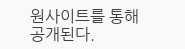원사이트를 통해 공개된다.